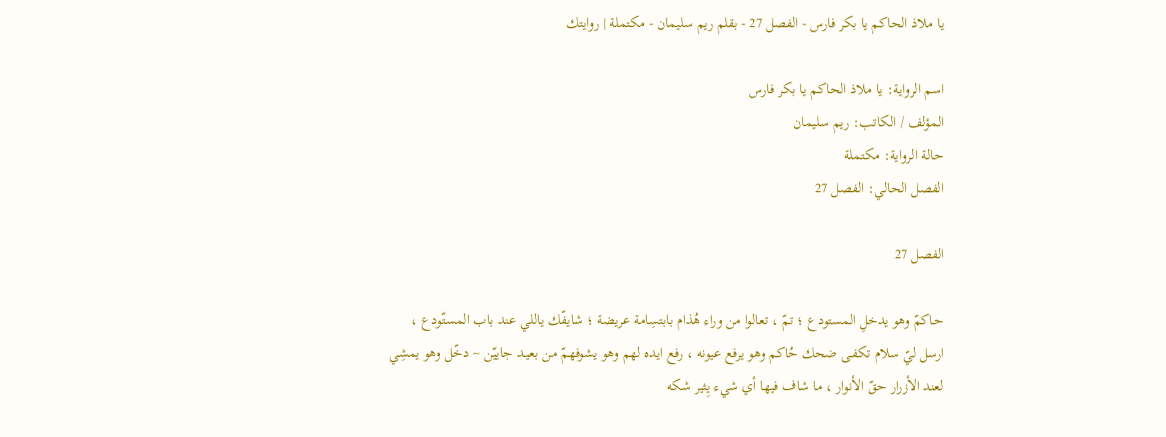يا ملاذ الحاكم يا بكر فارس - الفصل 27 - بقلم ريم سليمان - مكتملة | روايتك

اسم الرواية: يا ملاذ الحاكم يا بكر فارس
المؤلف / الكاتب: ريم سليمان
حالة الرواية: مكتملة
الفصل الحالي: الفصل 27

الفصل 27

حـاكمّ وهو يدخلِ المستودع ؛ تمّ ، تعالوا من وراء هُذام بابتسِامة عريضة ؛ شايفّك ياللي عند باب المستّودع ، ارسل ليّ سلام تكفـى ضحك حُاكم وهو يرفع عيونه ، رفع ايده لهم وهو يشوفهمّ من بعيـد جاييّن ~ دخّل وهو يمشِي لعند الأزرار حقّ الأنوار ، ما شاف فيها أي شيء يِثير شكه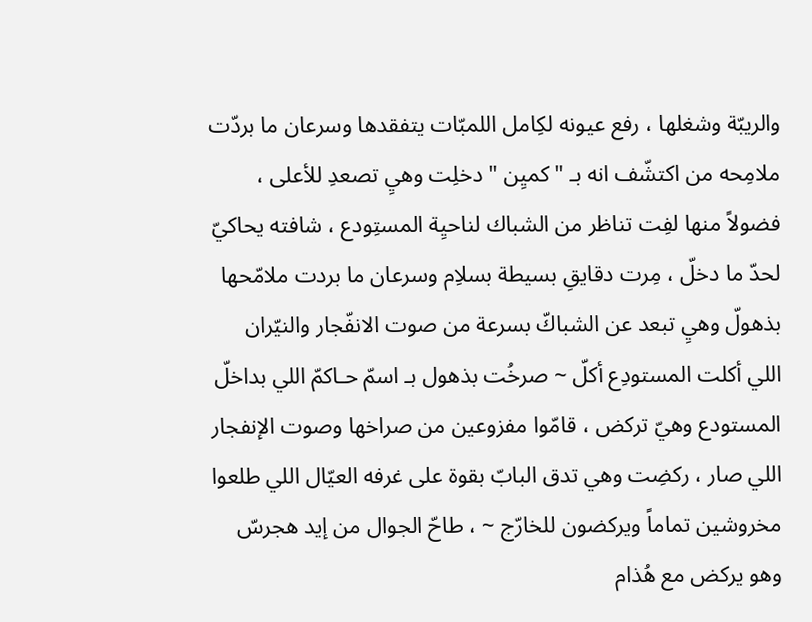والريبّة وشغلها ، رفع عيونه لكِامل اللمبّات يتفقدها وسرعان ما بردّت ملامِحه من اكتشّف انه بـ " كميِن " دخلِت وهيِ تصعدِ للأعلى ، فضولاً منها لفِت تناظر من الشباك لناحيِة المستِودع ، شافته يحاكيّ لحدّ ما دخلّ ، مِرت دقايقِ بسيطة بسلاِم وسرعان ما بردت ملامّحها بذهولّ وهيِ تبعد عن الشباكّ بسرعة من صوت الانفّجار والنيّران اللي أكلت المستودِع أكلّ ~ صرخُت بذهول بـ اسمّ حـاكمّ اللي بداخلّ المستودع وهيّ تركض ، قامّوا مفزوعين من صراخها وصوت الإنفجار اللي صار ، ركضِت وهي تدق البابّ بقوة على غرفه العيّال اللي طلعوا مخروشين تماماً ويركضون للخارّج ~ ، طاحّ الجوال من إيد هجرسّ وهو يركض مع هُذام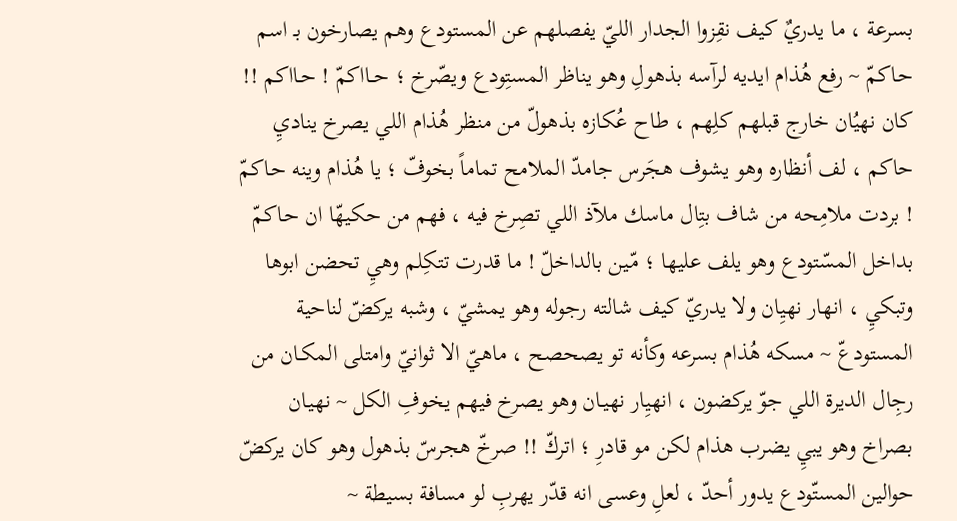بسرعة ، ما يدريٌ كيف نقِزوا الجدار الليّ يفصلهم عن المستودع وهم يصارخون بـ اسم حـاكمّ ~ رفع هُذام ايديه لرآسه بذهولِ وهو يناظر المستِودع ويصّرخ ؛ حــااكمّ ! حـااكم !! كان نهيُان خارج قبلهم كلِهم ، طاح عُكازه بذهولّ من منظر هُذام اللي يصرخ يناديِ حاكم ، لف أنظاره وهو يشوف هجَرس جامدّ الملامح تماماً بخوفّ ؛ يا هُذام وينه حـاكمّ ! بردت ملامِحه من شاف بتِال ماسك ملآذ اللي تصِرخ فيه ، فهم من حكيهّا ان حـاكمّ بداخل المسّتودع وهو يلف عليها ؛ مّـين بالداخلّ ! ما قدرت تتكِلم وهيِ تحضن ابوها وتبكيِ ، انهار نهيِان ولا يدريّ كيف شالته رجوله وهو يمشيّ ، وشبه يركضّ لناحية المستودعّ ~ مسكه هُذام بسرعه وكأنه تو يصحصح ، ماهيّ الا ثوانيّ وامتلى المكـان من رجِال الديرة اللي جوّ يركضون ، انهيِار نهيـان وهو يصرخ فيهم يخوفِ الكل ~ نهيـان بصراخ وهو يبيِ يضرب هذام لكن مو قادرِ ؛ اتركّ !! صرخّ هجرسّ بذهول وهو كان يركضّ حوالين المستّودع يدور أحدّ ، لعلِ وعسى انه قدّر يهربِ لو مسافة بسيطة ~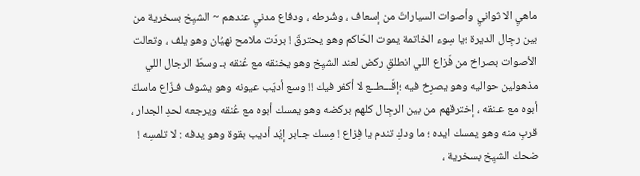ماهيِ الا ثوانيِ وأصوات السياراتّ من إسعاف ، وشُرطه ، ودفاع مدنيِ عندهم ~ الشيِخ بسخرية من بين رجِال الديرة ؛يا سِوء الخاتمة يموت الحّاكم وهو يحترقّ ! بردّت ملامح نهيُان وهو يلف ، وتعالت الأصوات بصراخ من فّزاع اللي انطلقِ ركض لعند الشيِخ وهو يخنقه مع عُنقه بـ وسطّ الرجال اللي مذهولين حواليه وهو يصرِخ فيه ؛إقّـــطــع لا أكفر فيك !! وسع أديّب عيونه وهو يشوف فـزّاع ماسكّ أبوه مع عـنقه ، إخترقهم من بين الرجِال كلهم بركضه وهو يمسك أبوه مع عُنقه ويرجعه لحدِ الجدار ، قربِ منه وهو يمسك ايده ؛ ما ودكِ تندم يا فِزاع ! مِسك جـابر إيُد أديب بقوة وهو يدفه : لا تلمسِه ! ضحك الشيِخ بسخرية ،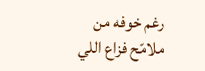رغم خوفه من ملامّح فزاع اللي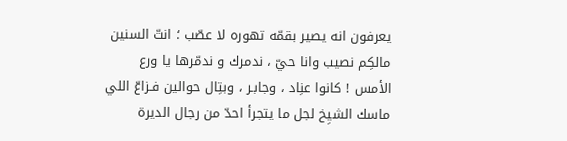يعرفون انه يصير بقمّه تهوره لا عصّب ؛ انتّ السنين مالكِم نصيب وانا حيّ ، ندمرك و ندمّرها يا ورع الأمس ! كانوا عنِاد ، وجابـر ، وبتِال حوالين فـزاعّ اللي ماسك الشيِخ لجل ما يتجرأ احدّ من رجال الديرة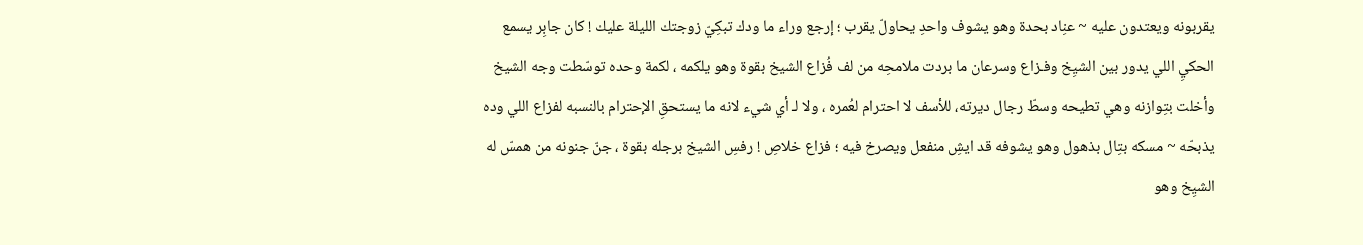يقربونه ويعتدون عليه ~ عنِاد بحدة وهو يشوف واحدِ يحاولّ يقرب ؛ إرجع وراء ما ودك تبكِيّ زوجتك الليلة عليك ! كان جابِر يسمع الحكيِ اللي يدور بين الشيِخ وفـزاع وسرعان ما بردت ملامحِه من لف فُزاع الشيخ بقوة وهو يلكمه ، لكمة وحده توسّطت وجه الشيخ وأخلت بتِوازنه وهي تطيحه وسطّ رجال ديرته، للأسف لا احترام لعُمره ، ولا لـ أي شيء لانه ما يستحقِ الإحترام بالنسبه لفزاع اللي وده يذبحّه ~ مسكه بتِال بذهول وهو يشوفه قد ايشِ منفعل ويصرخ فيه ؛ فزاع خلاصِ ! رفسِ الشيخ برجله بقوة ، جنّ جنونه من همسّ له الشيِخ وهو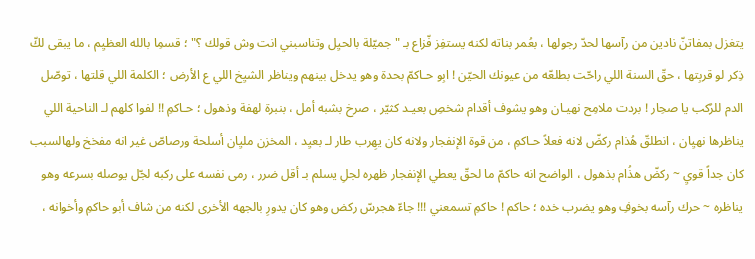يتغزل بمفاتنّ نادين من رآسها لحدّ رجولها ، بعُمر بناته لكنه يستفِز فّزاع بـ " جميّلة بالحيِل وتناسبني انت وش قولك ؟" ؛ قسمِا بالله العظيِم ، ما يبقى لكّ ذِكر لو قربِتها ، حقّ السنة اللي راحّت بطلعّه من عيونك الحيّن ! ابِو حـاكمّ بحدة وهو يدخل بينهم ويناظر الشيِخ اللي ع الأرض ؛ الكلمة اللي قلتها ، توصّل الدم للرُكب يا صحِار ! بردت ملامِح نهيـان وهو يشوف أقدام شخصِ بعيـد كثيّر ، صرخ بشبه أمل ، بنبرة لهفة وذهول ؛ حـاكمِ !! لفوا كلهم لـ الناحية اللي يناظرها نهيِان ، انطلقّ هُذام ركضّ لانه فعلاً حـاكمِ ، من قوة الإنفجار ولانه كان يهِرب طار لـ بعيِد ، المخزن مليِان أسلحة ورصاصّ غير انه مفخخ ولهالسبب كان جداً قويِ ~ ركضّ هذُام بذهول ، الواضح انه حاكمّ ما لحقّ يعطي الإنفجار ظهره لجلِ يسلم بـ أقل ضرر ، رمى نفسه على ركبه لجّل يوصله بسرعه وهو يناظره ~ حرك رآسه بخوفِ وهو يضرب خده ؛ حاكم ! حاكمِ تسمعني !!! جاءّ هجرسّ ركض وهو كان يدورِ بالجهه الأخرى لكنه من شاف أبو حاكمِ وأخوانه ،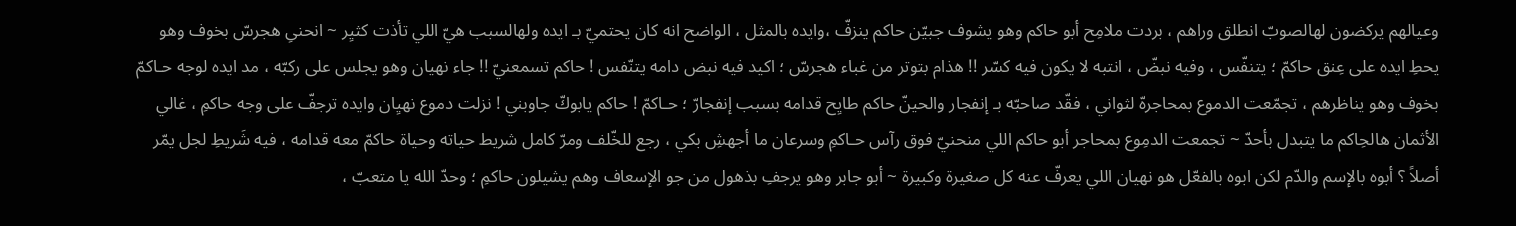وعيالهم يركضون لهالصوبّ انطلق وراهم ، بردت ملامِح أبو حاكم وهو يشوف جبيّن حاكم ينزفّ ،وايده بالمثل ، الواضح انه كان يحتميّ بـ ايده ولهالسبب هيّ اللي تأذت كثيِر ~ انحنىِ هجرسّ بخوف وهو يحطِ ايده على عِنق حاكمّ ؛ يتنفّس ، وفيه نبضّ ، انتبه لا يكون فيه كسّر !! هذام بتوتر من غباء هجرسّ ؛ اكيد فيه نبض دامه يتنّفس ! حاكم تسمعنيّ !! جاء نهيان وهو يجلس على ركبّه ، مد ايده لوجه حـاكمّ بخوف وهو يناظرهم ، تجمّعت الدموع بمحاجرهّ لثواني ، فقّد صاحبّه بـ إنفجار والحينّ حاكم طايِح قدامه بسبب إنفجارّ ؛ حـاكمّ ! حاكم يابوكّ جاوبني ! نزلت دموع نهيِان وايده ترجفّ على وجه حاكمِ ، غالي الأثمان هالحِاكم ما يتبدل بأحدّ ~ تجمعت الدمِوع بمحاجر أبو حاكم اللي منحنيّ فوق رآس حـاكمِ وسرعان ما أجهشِ بكي ، رجع للخّلف ومرّ كامل شريط حياته وحياة حاكمّ معه قدامه ، فيه شَريطِ لجل يمّر أصلاً ؟ أبوه بالإسم والدّم لكن ابوه بالفعّل هو نهيان اللي يعرفّ عنه كل صغيرة وكبيرة ~ أبو جابر وهو يرجفِ بذهول من جو الإسعاف وهم يشيلون حاكمِ ؛ وحدّ الله يا متعبّ ،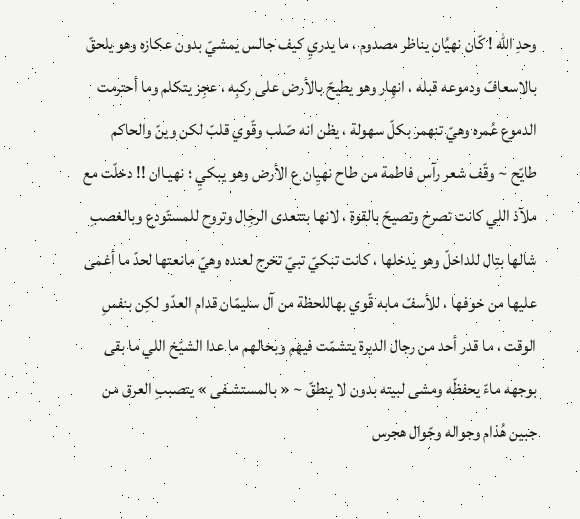وحدِ الله ! كّان نهيُان يناظر مصدوم ، ما يدريِ كيف جالس يمشيّ بدون عكازه وهو يلحقّ بالاسعافّ ودموعه قبله ، انهِار وهو يطيحّ بالأرض على ركبِه ، عجِز يتكلم وما أحترمت الدموع عُمره وهيّ تنهمر بكلّ سهولة ، يظن انه صّلب وقّوي قلبّ لكن وينّ والحاكم طايّح ~ وقّف شعر رآس فاطمة من طاح نهيِان ع الأرض وهو يبكيِ ؛ نهيـاان !! دخلّت مع ملآذ اللي كانت تصرخ وتصيحّ بالقوة ، لانها بتتعدى الرجِال وتروح للمستّودع وبالغصبِ شالها بتِال للداخلّ وهو يدخلها ، كانت تبكيّ تبيّ تخرج لعنده وهيّ مانعتها لحدّ ما أغمى عليها من خوفها ، للأسفّ مابه قّوي بهاللحظة من آل سليمّان قدام العدّو لكِن بنفسِ الوقت ، ما قدر أحد من رجال الديرة يتشمّت فيهم وبحالهم ما عدا الشيّخ اللي ما بقى بوجهه ماءّ يحفظّه ومشى لبيته بدون لا ينطقّ ~ « بالمستشـفى » يتصببِ العرق من جبين هُذام وجواله وجّوال هجرس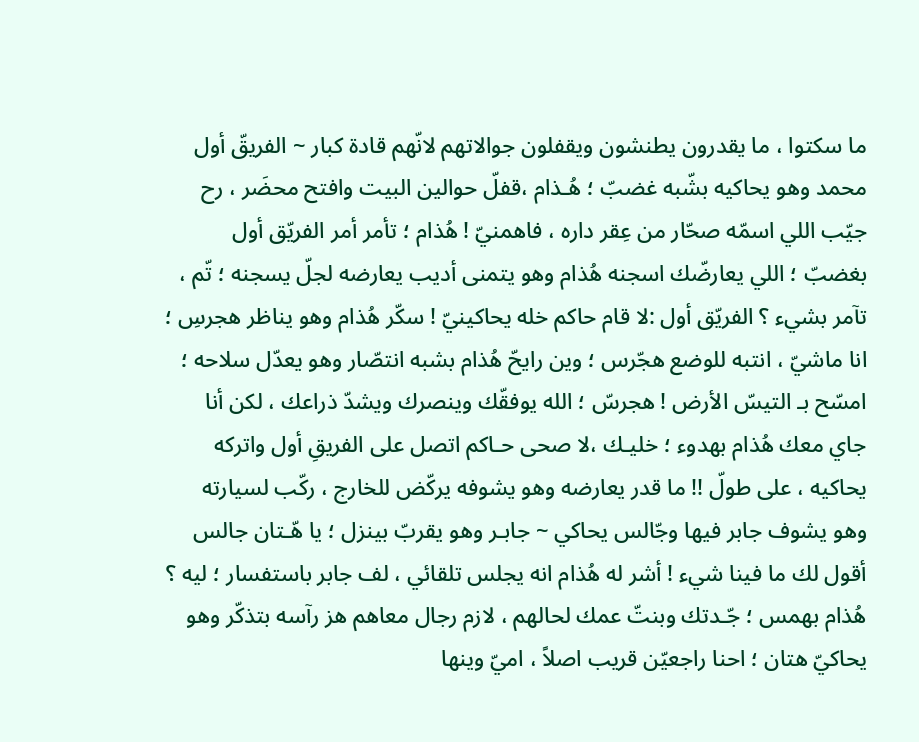ما سكتوا ، ما يقدرون يطنشون ويقفلون جوالاتهم لانّهم قادة كبار ~ الفريقّ أول محمد وهو يحاكيه بشّبه غضبّ ؛ هُـذام ،قفلّ حوالين البيت وافتح محضَر ، رح جيّب اللي اسمّه صحّار من عِقر داره ، فاهمنيّ ! هُذام ؛ تأمر أمر الفريّق أول بغضبّ ؛ اللي يعارضّك اسجنه هُذام وهو يتمنى أديب يعارضه لجلّ يسجنه ؛ تّم ، تآمر بشيء ؟ الفريّق أول :لا قام حاكم خله يحاكينيّ ! سكّر هُذام وهو يناظر هجرسِ ؛ انا ماشيّ ، انتبه للوضع هجّرس ؛ وين رايحّ هُذام بشبه انتصّار وهو يعدّل سلاحه ؛ امسّح بـ التيسّ الأرض ! هجرسّ ؛ الله يوفقّك وينصرك ويشدّ ذراعك ، لكن أنا جاي معك هُذام بهدوء ؛ خليـك ،لا صحى حـاكم اتصل على الفريقِ أول واتركه يحاكيه ، على طولّ !! ما قدر يعارضه وهو يشوفه يركّض للخارج ، ركّب لسيارته وهو يشوف جابر فيها وجّالس يحاكي ~ جابـر وهو يقربّ بينزل ؛ يا هّـتان جالس أقول لك ما فينا شيء ! أشر له هُذام انه يجلس تلقائي ، لف جابر باستفسار ؛ ليه ؟ هُذام بهمس ؛ جّـدتك وبنتّ عمك لحالهم ، لازم رجال معاهم هز رآسه بتذكّر وهو يحاكيّ هتان ؛ احنا راجعيّن قريب اصلاً ، اميّ وينها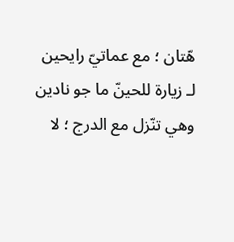هّتان ؛ مع عماتيّ رايحين لـ زيارة للحينّ ما جو نادين وهي تنّزل مع الدرج ؛ لا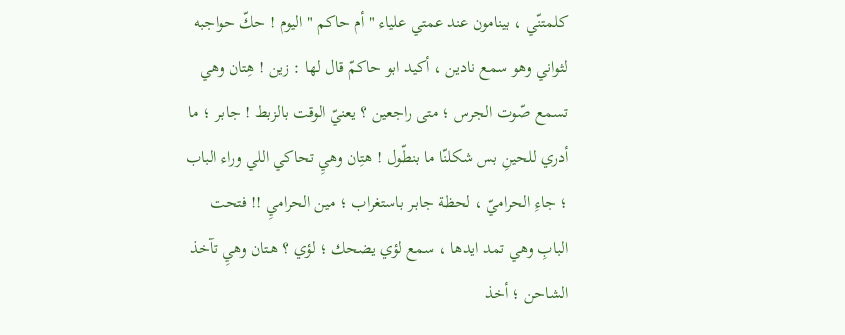كلمتنّي ، بينامون عند عمتي علياء " أم حاكم " اليوم ! حكّ حواجبه لثواني وهو سمع نادين ، أكيد ابو حاكمّ قال لها : زين ! هِتان وهي تسمع صّوت الجرس ؛ متى راجعين ؟ يعنيّ الوقت بالزبط ! جابـر ؛ ما أدري للحينِ بس شكلنّا ما بنطّول ! هتِان وهيِ تحاكي اللي وراء الباب ؛ جاءِ الحراميّ ، لحظة جابـر باستغراب ؛ مين الحراميِ !! فتحت البابِ وهي تمد ايدها ، سمع لؤي يضحك ؛ لؤي ؟ هـتان وهيِ تآخذ الشاحن ؛ أخذ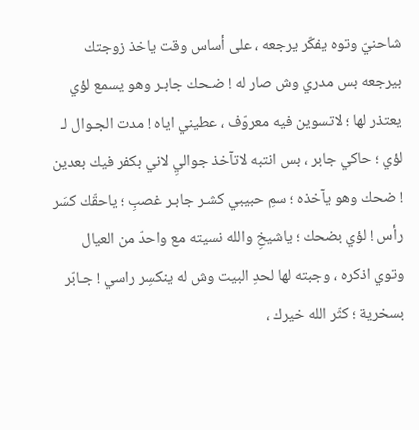شاحنيّ وتوه يفكّر يرجعه ، على أساس وقت ياخذ زوجتك بيرجعه بس مدري وش صار له ! ضـحك جابـر وهو يسمع لؤي يعتذر لها ؛ لاتسوين فيه معروّف ، عطيني اياه ! مدت الجـوال لـ لؤي ؛ حاكي جابر ، بس انتبه لاتآخذ جواليِ لاني بكفر فيك بعدين ! ضحك وهو يآخذه ؛ سمِ حبيبي كشـر جابـر غصبِ ؛ ياحقّك كسَر رأس ! لؤي بضحك ؛ ياشيخِ والله نسيته مع واحدّ من العيال وتوي اذكره ، وجبته لها لحدِ البيت وش له ينكسِر راسي ! جـابّر بسخرية ؛ كثّر الله خيرك ،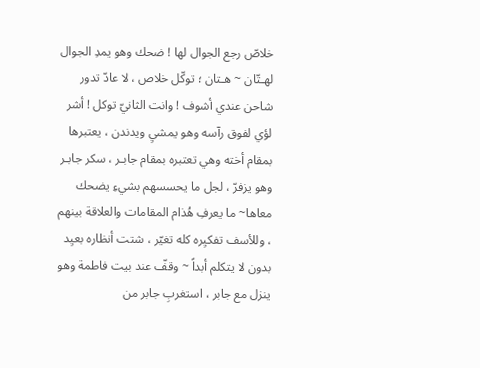خلاصّ رجع الجوال لها ! ضحك وهو يمدِ الجوال لهـتّان ~ هـتان ؛ توكّل خلاص ، لا عادّ تدور شاحن عندي أشوف ! وانت الثانيّ توكل ! أشر لؤي لفوق رآسه وهو يمشيِ ويدندن ، يعتبرها بمقام أخته وهي تعتبره بمقام جابـر ، سكر جابـر وهو يزفرّ ، لجل ما يحسسهم بشيءِ يضحك معاها~ ما يعرفِ هُذام المقامات والعلاقة بينهم ، وللأسف تفكيِره كله تغيّر ، شتت أنظاره بعيِد بدون لا يتكلم أبداً ~ وقفّ عند بيت فاطمة وهو ينزل مع جابر ، استغربِ جابر من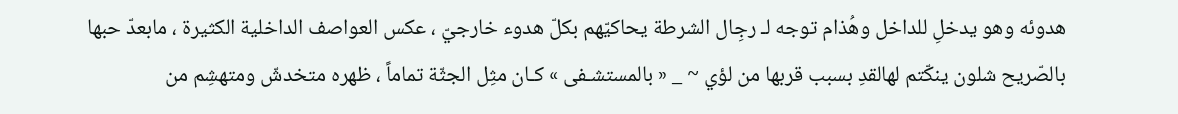هدوئه وهو يدخلِ للداخل وهُذام توجه لـ رجِال الشرطة يحاكيّهم بكلّ هدوء خارجيّ ، عكس العواصف الداخلية الكثيرة ، مابعدّ حبها بالصّريح شلون ينكّتم لهالقدِ بسبب قربها من لؤي ~ _ « بالمستشـفى » كـان مثِل الجثّة تماماً ، ظهره متخدشّ ومتهشِم من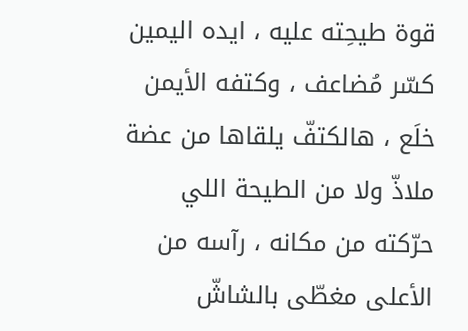قوة طيحِته عليه ، ايده اليمين كسّر مُضاعف ، وكتفه الأيمن خلَع ، هالكتفّ يلقاها من عضة ملاذّ ولا من الطيحة اللي حرّكته من مكانه ، رآسه من الأعلى مغطّى بالشاشّ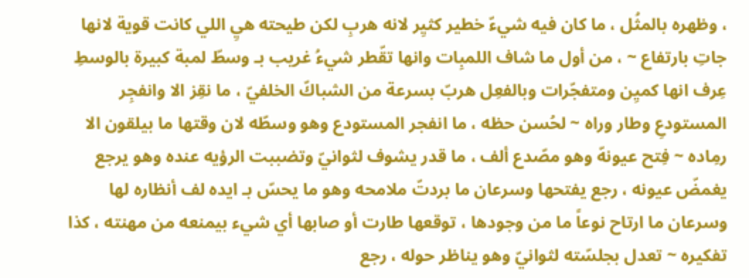، وظهره بالمثُل ، ما كان فيه شيءّ خطير كثيِر لانه هربِ لكن طيحته هيِ اللي كانت قوية لانها جاتِ بارتفاع ~ ، من أول ما شاف اللمبِات وانها تقّطر شيءُ غريب بـ وسطّ لمبة كبيرة بالوسطِ عِرف انها كميِن ومتفجّرات وبالفعِل هربّ بسرعة من الشباكّ الخلفيّ ، ما نقِز الا وانفجِر المستودعِ وطار وراه ~ لحُسن حظه ، ما انفجر المستودع وهو وسطّه لان وقتها ما بيلقون الا رمِاده ~ فِتح عيونهّ وهو مصّدع ألف ، ما قدر يشوف لثوانيّ وتضببت الرؤيه عنده وهو يرجع يغمضّ عيونه ، رجع يفتحها وسرعان ما بردتّ ملامحه وهو ما يحسّ بـ ايده لف أنظاره لها وسرعان ما ارتاح نوعاً ما من وجودها ، توقعها طارت أو صابها أي شيء بيمنعه من مهنته ، كذا تفكيره ~ تعدل بجلسّته لثوانيّ وهو يناظر حوله ، رجع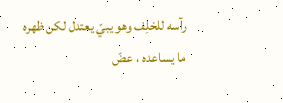رآسه للخلِف وهو يبيّ يعتدل لكن ظهره ما يساعده ، عضّ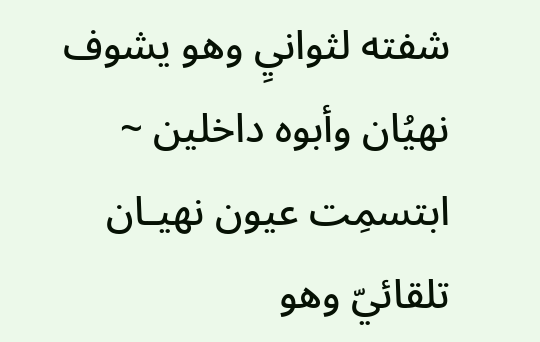شفته لثوانيِ وهو يشوف نهيُان وأبوه داخلين ~ ابتسمِت عيون نهيـان تلقائيّ وهو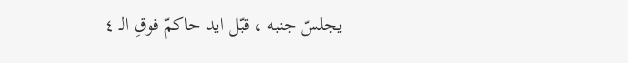يجلسّ جنبه ، قبّل ايد حاكمّ فوقِ الـ ٤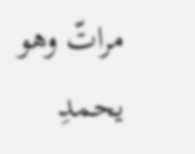مراتّ وهو يحمدِ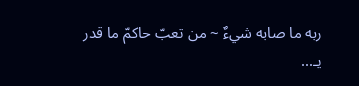ربه ما صابه شيءٌ ~ من تعبّ حاكمّ ما قدر يـ...